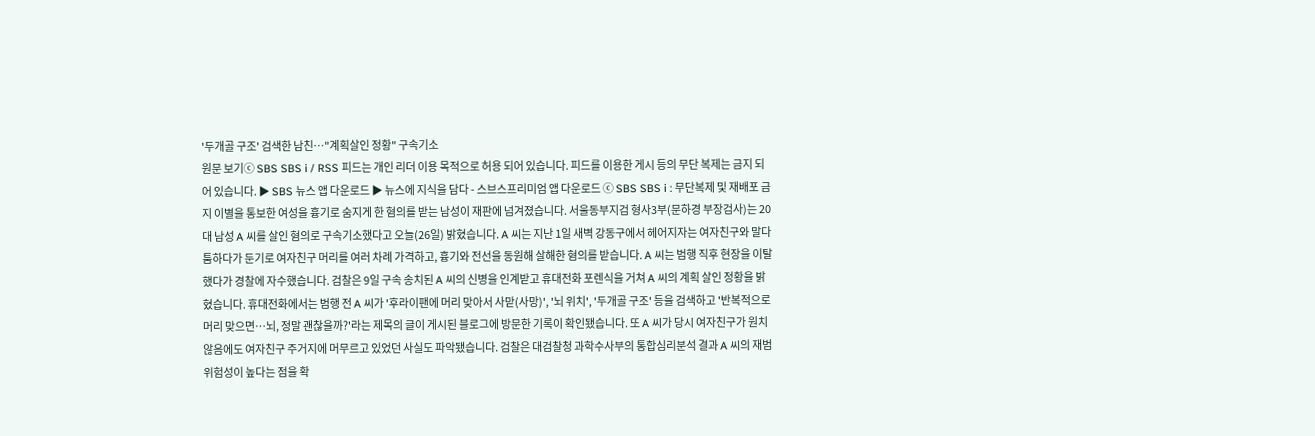'두개골 구조' 검색한 남친…"계획살인 정황" 구속기소
원문 보기ⓒ SBS SBS i / RSS 피드는 개인 리더 이용 목적으로 허용 되어 있습니다. 피드를 이용한 게시 등의 무단 복제는 금지 되어 있습니다. ▶ SBS 뉴스 앱 다운로드 ▶ 뉴스에 지식을 담다 - 스브스프리미엄 앱 다운로드 ⓒ SBS SBS i : 무단복제 및 재배포 금지 이별을 통보한 여성을 흉기로 숨지게 한 혐의를 받는 남성이 재판에 넘겨졌습니다. 서울동부지검 형사3부(문하경 부장검사)는 20대 남성 A 씨를 살인 혐의로 구속기소했다고 오늘(26일) 밝혔습니다. A 씨는 지난 1일 새벽 강동구에서 헤어지자는 여자친구와 말다툼하다가 둔기로 여자친구 머리를 여러 차례 가격하고, 흉기와 전선을 동원해 살해한 혐의를 받습니다. A 씨는 범행 직후 현장을 이탈했다가 경찰에 자수했습니다. 검찰은 9일 구속 송치된 A 씨의 신병을 인계받고 휴대전화 포렌식을 거쳐 A 씨의 계획 살인 정황을 밝혔습니다. 휴대전화에서는 범행 전 A 씨가 '후라이팬에 머리 맞아서 사맏(사망)', '뇌 위치', '두개골 구조' 등을 검색하고 '반복적으로 머리 맞으면…뇌, 정말 괜찮을까?'라는 제목의 글이 게시된 블로그에 방문한 기록이 확인됐습니다. 또 A 씨가 당시 여자친구가 원치 않음에도 여자친구 주거지에 머무르고 있었던 사실도 파악됐습니다. 검찰은 대검찰청 과학수사부의 통합심리분석 결과 A 씨의 재범 위험성이 높다는 점을 확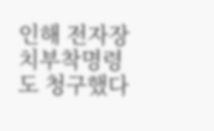인해 전자장치부착명령도 청구했다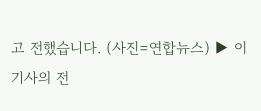고 전했습니다. (사진=연합뉴스) ▶ 이 기사의 전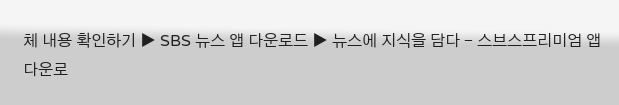체 내용 확인하기 ▶ SBS 뉴스 앱 다운로드 ▶ 뉴스에 지식을 담다 - 스브스프리미엄 앱 다운로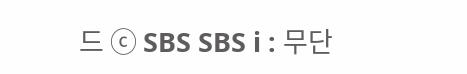드 ⓒ SBS SBS i : 무단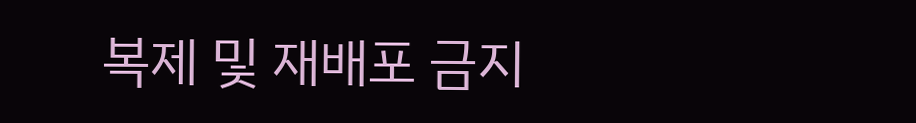복제 및 재배포 금지